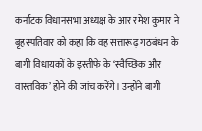कर्नाटक विधानसभा अध्यक्ष के आर रमेश कुमार ने बृहस्पतिवार को कहा कि वह सत्तारूढ़ गठबंधन के बागी विधायकों के इस्तीफे के ‘स्वैच्छिक और वास्तविक’ होने की जांच करेंगे। उन्होंने बागी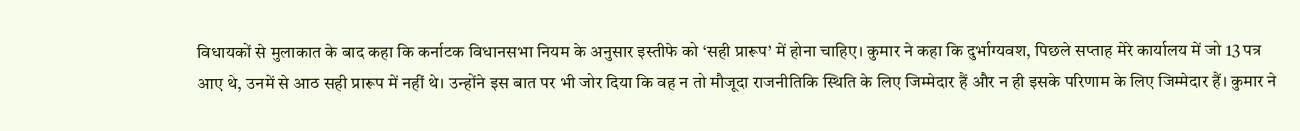विधायकों से मुलाकात के बाद कहा कि कर्नाटक विधानसभा नियम के अनुसार इस्तीफे को ‘सही प्रारूप’ में होना चाहिए। कुमार ने कहा कि दुर्भाग्यवश, पिछले सप्ताह मेरे कार्यालय में जो 13 पत्र आए थे, उनमें से आठ सही प्रारूप में नहीं थे। उन्होंने इस बात पर भी जोर दिया कि वह न तो मौजूदा राजनीतिकि स्थिति के लिए जिम्मेदार हैं और न ही इसके परिणाम के लिए जिम्मेदार हैं। कुमार ने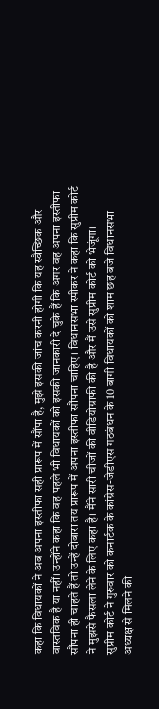कहा कि विधायकों ने अब अपना इस्तीफा सही प्रारूप में सौंपा है, मुझे इसकी जांच करनी होगी कि यह स्वैच्छिक और वास्तविक है या नहीं। उन्होंने कहा कि वह पहले भी विधायकों को इसकी जानकारी दे चुके हैं कि अगर वह अपना इस्तीफा सौंपना ही चाहते हैं तो उन्हें दोबारा तय प्रारूप में अपना इस्तीफा सौंपना चाहिए। विधानसभा स्पीकर ने कहा कि सुप्रीम कोर्ट ने मुझसे फैसला लेने के लिए कहा है। मैंने सारी चीजों की वीडियोग्राफी की है और मैं उसे सुप्रीम कोर्ट को भेजूंगा।
सुप्रीम कोर्ट ने गुरुवार को कनार्टक के कांग्रेस-जेडीएस गठबंधन के 10 बागी विधायकों को शाम छह बजे विधानसभा अध्यक्ष से मिलने की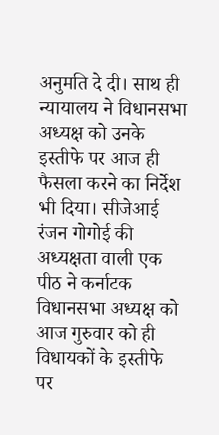अनुमति दे दी। साथ ही न्यायालय ने विधानसभा अध्यक्ष को उनके इस्तीफे पर आज ही फैसला करने का निर्देश भी दिया। सीजेआई रंजन गोगोई की अध्यक्षता वाली एक पीठ ने कर्नाटक विधानसभा अध्यक्ष को आज गुरुवार को ही विधायकों के इस्तीफे पर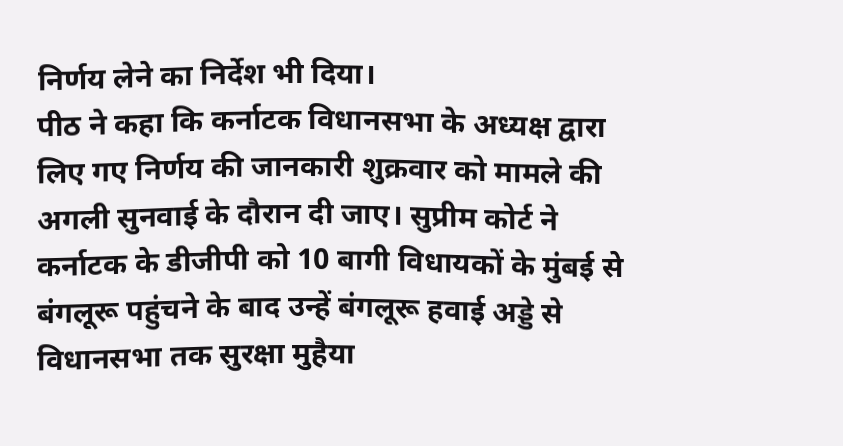निर्णय लेने का निर्देश भी दिया।
पीठ ने कहा कि कर्नाटक विधानसभा के अध्यक्ष द्वारा लिए गए निर्णय की जानकारी शुक्रवार को मामले की अगली सुनवाई के दौरान दी जाए। सुप्रीम कोर्ट ने कर्नाटक के डीजीपी को 10 बागी विधायकों के मुंबई से बंगलूरू पहुंचने के बाद उन्हें बंगलूरू हवाई अड्डे से विधानसभा तक सुरक्षा मुहैया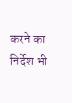करने का निर्देश भी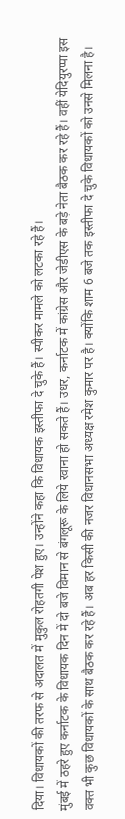दिया। विधायकों की तरफ से अदालत में मुकुल रोहतगी पेश हुए। उन्होंने कहा कि विधायक इस्तीफा दे चुके हैं। स्पीकर मामले को लटका रहे हैं।
मुंबई में ठहरे हुए कर्नाटक के विधायक दिन में दो बजे विमान से बंगलूरू के लिये रवाना हो सकते हैं। उधर, कर्नाटक में कांग्रेस और जेडीएस के बड़े नेता बैठक कर रहे हैं। वहीं येदियुरप्पा इस वक्त भी कुछ विधायकों के साथ बैठक कर रहे हैं। अब हर किसी की नजर विधानसभा अध्यक्ष रमेश कुमार पर है। क्योंकि शाम 6 बजे तक इस्तीफा दे चुके विधायकों को उनसे मिलना है।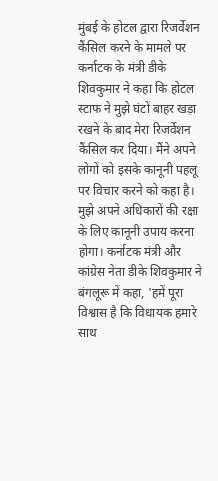मुंबई के होटल द्वारा रिजर्वेशन कैंसिल करने के मामले पर कर्नाटक के मंत्री डीके शिवकुमार ने कहा कि होटल स्टाफ ने मुझे घंटों बाहर खड़ा रखने के बाद मेरा रिजर्वेशन कैंसिल कर दिया। मैंने अपने लोगों को इसके कानूनी पहलू पर विचार करने को कहा है। मुझे अपने अधिकारों की रक्षा के लिए कानूनी उपाय करना होगा। कर्नाटक मंत्री और कांग्रेस नेता डीके शिवकुमार ने बंगलूरू में कहा, 'हमें पूरा विश्वास है कि विधायक हमारे साथ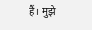हैं। मुझे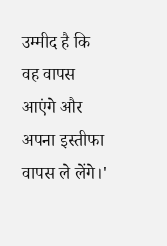उम्मीद है कि वह वापस आएंगे और अपना इस्तीफा वापस ले लेंगे।'